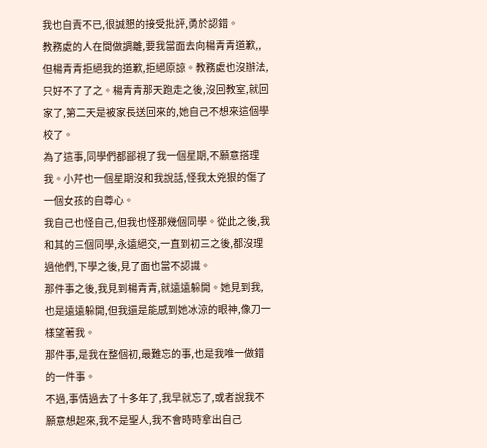我也自責不已,很誠懇的接受批評,勇於認錯。
教務處的人在間做調離,要我當面去向楊青青道歉,,但楊青青拒絕我的道歉,拒絕原諒。教務處也沒辦法,只好不了了之。楊青青那天跑走之後,沒回教室,就回家了,第二天是被家長送回來的,她自己不想來這個學校了。
為了這事,同學們都鄙視了我一個星期,不願意搭理我。小芹也一個星期沒和我說話,怪我太兇狠的傷了一個女孩的自尊心。
我自己也怪自己,但我也怪那幾個同學。從此之後,我和其的三個同學,永遠絕交,一直到初三之後,都沒理過他們,下學之後,見了面也當不認識。
那件事之後,我見到楊青青,就遠遠躲開。她見到我,也是遠遠躲開,但我還是能感到她冰涼的眼神,像刀一樣望著我。
那件事,是我在整個初,最難忘的事,也是我唯一做錯的一件事。
不過,事情過去了十多年了,我早就忘了,或者說我不願意想起來,我不是聖人,我不會時時拿出自己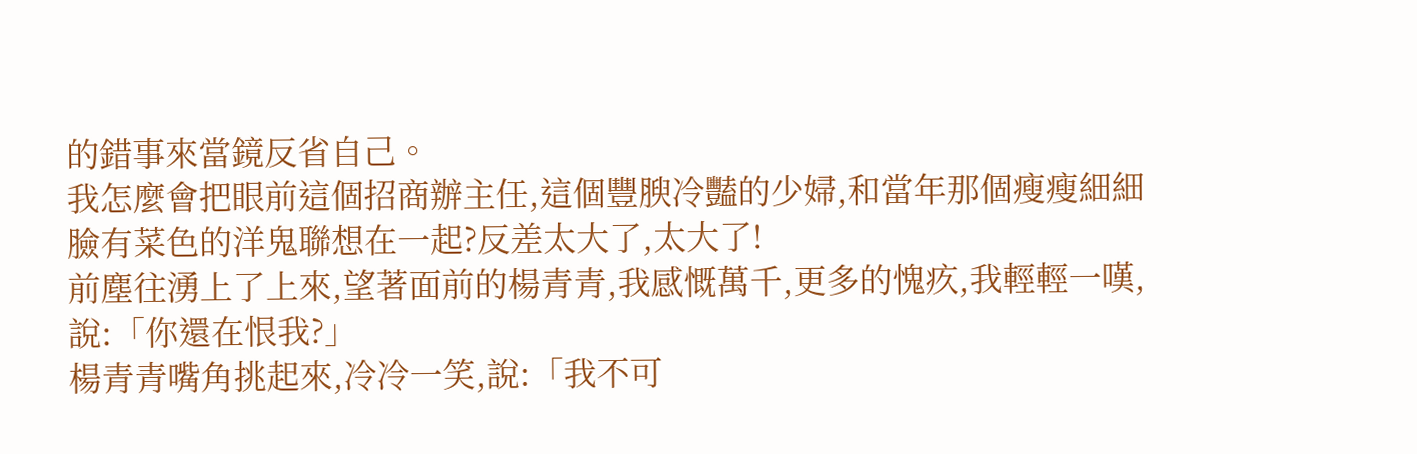的錯事來當鏡反省自己。
我怎麼會把眼前這個招商辦主任,這個豐腴冷豔的少婦,和當年那個瘦瘦細細臉有菜色的洋鬼聯想在一起?反差太大了,太大了!
前塵往湧上了上來,望著面前的楊青青,我感慨萬千,更多的愧疚,我輕輕一嘆,說:「你還在恨我?」
楊青青嘴角挑起來,冷冷一笑,說:「我不可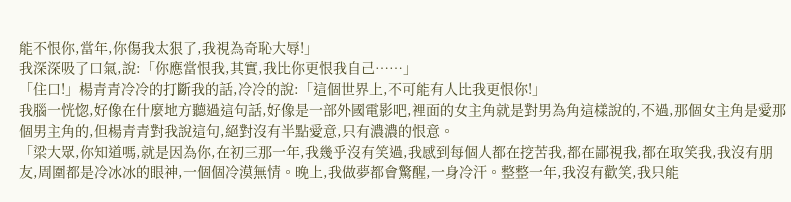能不恨你,當年,你傷我太狠了,我視為奇恥大辱!」
我深深吸了口氣,說:「你應當恨我,其實,我比你更恨我自己……」
「住口!」楊青青冷冷的打斷我的話,冷冷的說:「這個世界上,不可能有人比我更恨你!」
我腦一恍惚,好像在什麼地方聽過這句話,好像是一部外國電影吧,裡面的女主角就是對男為角這樣說的,不過,那個女主角是愛那個男主角的,但楊青青對我說這句,絕對沒有半點愛意,只有濃濃的恨意。
「梁大眾,你知道嗎,就是因為你,在初三那一年,我幾乎沒有笑過,我感到每個人都在挖苦我,都在鄙視我,都在取笑我,我沒有朋友,周圍都是冷冰冰的眼神,一個個冷漠無情。晚上,我做夢都會驚醒,一身冷汗。整整一年,我沒有歡笑,我只能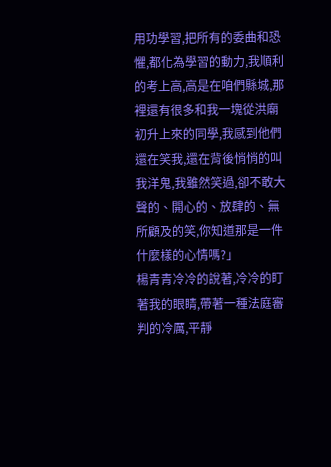用功學習,把所有的委曲和恐懼,都化為學習的動力,我順利的考上高,高是在咱們縣城,那裡還有很多和我一塊從洪廟初升上來的同學,我感到他們還在笑我,還在背後悄悄的叫我洋鬼,我雖然笑過,卻不敢大聲的、開心的、放肆的、無所顧及的笑,你知道那是一件什麼樣的心情嗎?」
楊青青冷冷的說著,冷冷的盯著我的眼睛,帶著一種法庭審判的冷厲,平靜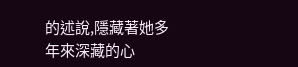的述說,隱藏著她多年來深藏的心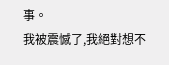事。
我被震憾了,我絕對想不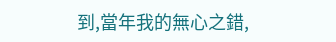到,當年我的無心之錯,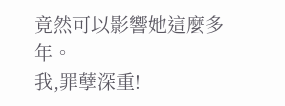竟然可以影響她這麼多年。
我,罪孽深重!